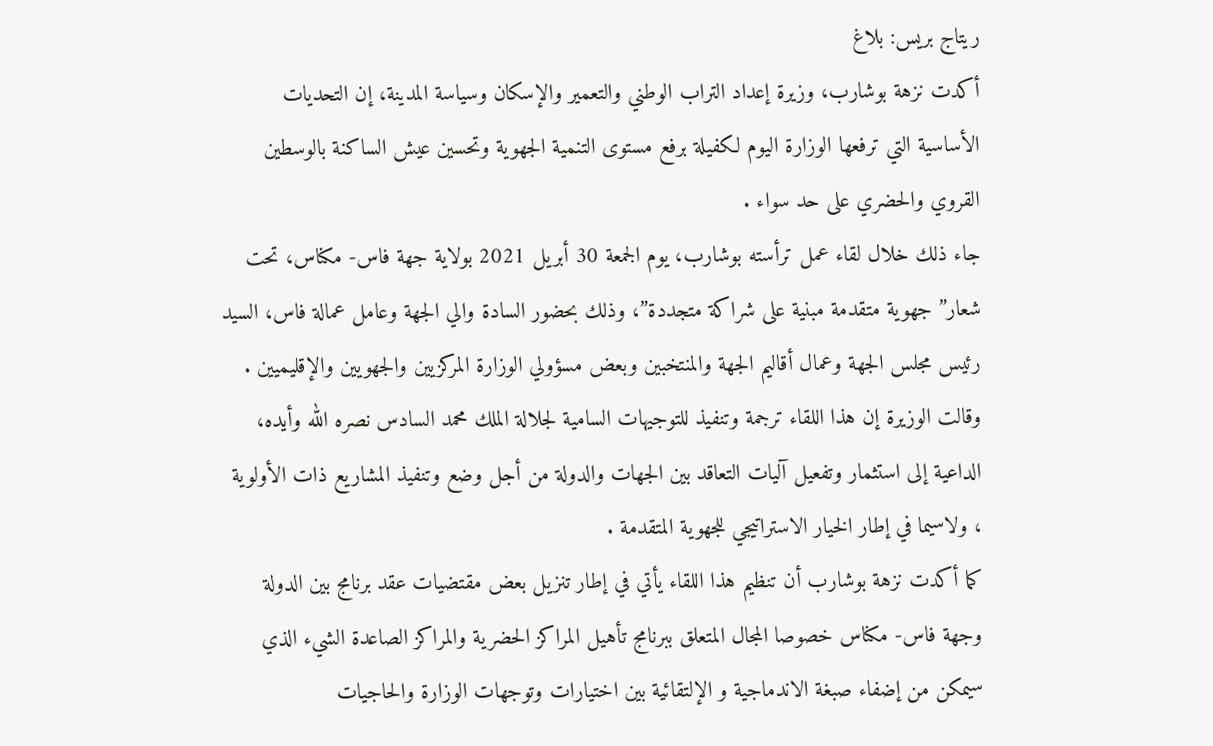ريتاج بريس: بلاغ
أكدت نزهة بوشارب، وزيرة إعداد التراب الوطني والتعمير والإسكان وسياسة المدينة، إن التحديات الأساسية التي ترفعها الوزارة اليوم لكفيلة برفع مستوى التنمية الجهوية وتحسين عيش الساكنة بالوسطين القروي والحضري على حد سواء .
جاء ذلك خلال لقاء عمل ترأسته بوشارب، يوم الجمعة 30 أبريل 2021 بولاية جهة فاس- مكناس، تحت شعار” جهوية متقدمة مبنية على شراكة متجددة”، وذلك بحضور السادة والي الجهة وعامل عمالة فاس، السيد رئيس مجلس الجهة وعمال أقاليم الجهة والمنتخبين وبعض مسؤولي الوزارة المركزيين والجهويين والإقليميين .
وقالت الوزيرة إن هذا اللقاء ترجمة وتنفيذ للتوجيهات السامية لجلالة الملك محمد السادس نصره الله وأيده، الداعية إلى استثمار وتفعيل آليات التعاقد بين الجهات والدولة من أجل وضع وتنفيذ المشاريع ذات الأولوية ، ولاسيما في إطار الخيار الاستراتيجي للجهوية المتقدمة .
كما أكدت نزهة بوشارب أن تنظيم هذا اللقاء يأتي في إطار تنزيل بعض مقتضيات عقد برنامج بين الدولة وجهة فاس- مكناس خصوصا المجال المتعلق ببرنامج تأهيل المراكز الحضرية والمراكز الصاعدة الشيء الذي سيمكن من إضفاء صبغة الاندماجية و الإلتقائية بين اختيارات وتوجهات الوزارة والحاجيات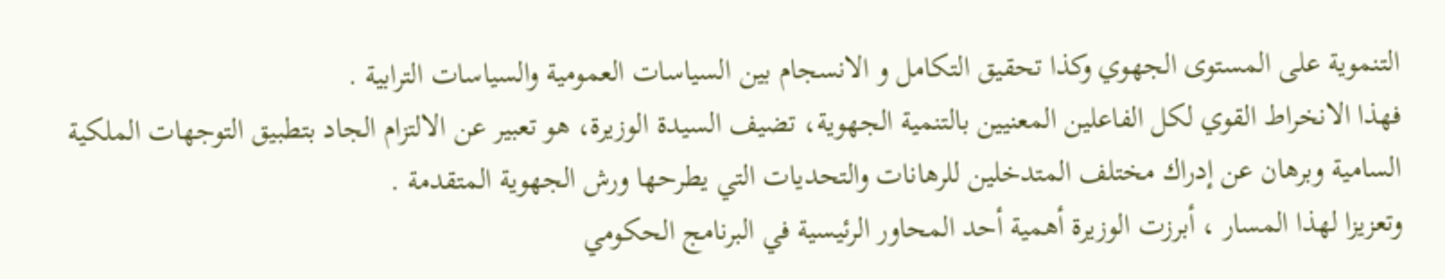التنموية على المستوى الجهوي وكذا تحقيق التكامل و الانسجام بين السياسات العمومية والسياسات الترابية .
فهذا الانخراط القوي لكل الفاعلين المعنيين بالتنمية الجهوية، تضيف السيدة الوزيرة، هو تعبير عن الالتزام الجاد بتطبيق التوجهات الملكية السامية وبرهان عن إدراك مختلف المتدخلين للرهانات والتحديات التي يطرحها ورش الجهوية المتقدمة .
وتعزيزا لهذا المسار ، أبرزت الوزيرة أهمية أحد المحاور الرئيسية في البرنامج الحكومي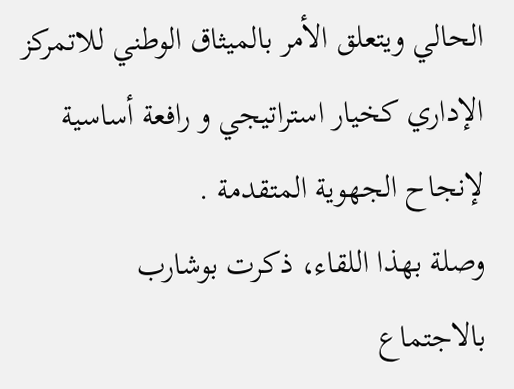الحالي ويتعلق الأمر بالميثاق الوطني للاتمركز الإداري كخيار استراتيجي و رافعة أساسية لإنجاح الجهوية المتقدمة .
وصلة بهذا اللقاء، ذكرت بوشارب بالاجتماع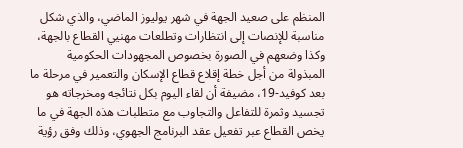المنظم على صعيد الجهة في شهر يوليوز الماضي، والذي شكل مناسبة للإنصات إلى انتظارات وتطلعات مهنيي القطاع بالجهة، وكذا وضعهم في الصورة بخصوص المجهودات الحكومية المبذولة من أجل خطة إقلاع قطاع الإسكان والتعمير في مرحلة ما بعد كوفيد-19، مضيفة أن لقاء اليوم بكل نتائجه ومخرجاته هو تجسيد وثمرة للتفاعل والتجاوب مع متطلبات هذه الجهة في ما يخص القطاع عبر تفعيل عقد البرنامج الجهوي، وذلك وفق رؤية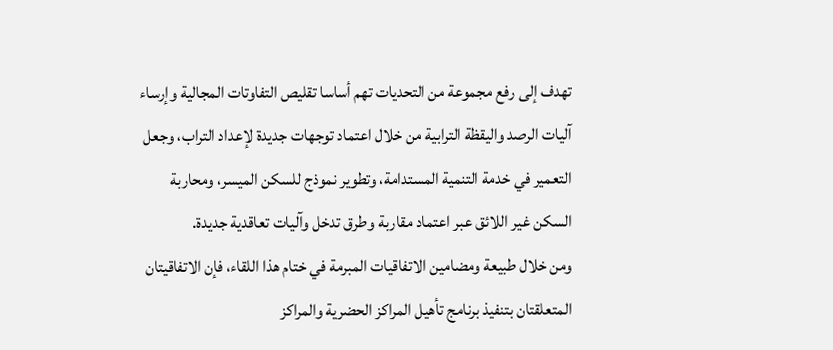تهدف إلى رفع مجموعة من التحديات تهم أساسا تقليص التفاوتات المجالية وإرساء آليات الرصد واليقظة الترابية من خلال اعتماد توجهات جديدة لإعداد التراب، وجعل التعمير في خدمة التنمية المستدامة، وتطوير نموذج للسكن الميسر، ومحاربة السكن غير اللائق عبر اعتماد مقاربة وطرق تدخل وآليات تعاقدية جديدة.
ومن خلال طبيعة ومضامين الاتفاقيات المبرمة في ختام هذا اللقاء، فإن الاتفاقيتان المتعلقتان بتنفيذ برنامج تأهيل المراكز الحضرية والمراكز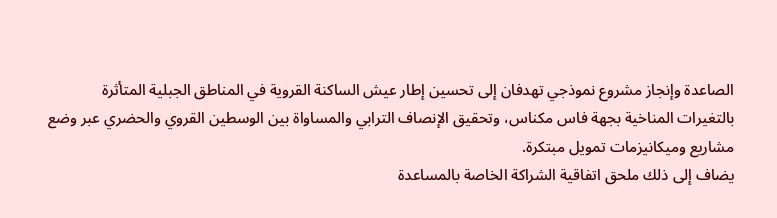الصاعدة وإنجاز مشروع نموذجي تهدفان إلى تحسين إطار عيش الساكنة القروية في المناطق الجبلية المتأثرة بالتغيرات المناخية بجهة فاس مكناس، وتحقيق الإنصاف الترابي والمساواة بين الوسطين القروي والحضري عبر وضع مشاريع وميكانيزمات تمويل مبتكرة.
يضاف إلى ذلك ملحق اتفاقية الشراكة الخاصة بالمساعدة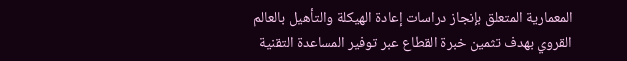المعمارية المتعلق بإنجاز دراسات إعادة الهيكلة والتأهيل بالعالم القروي بهدف تثمين خبرة القطاع عبر توفير المساعدة التقنية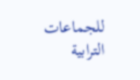للجماعات الترابية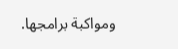ومواكبة برامجها.